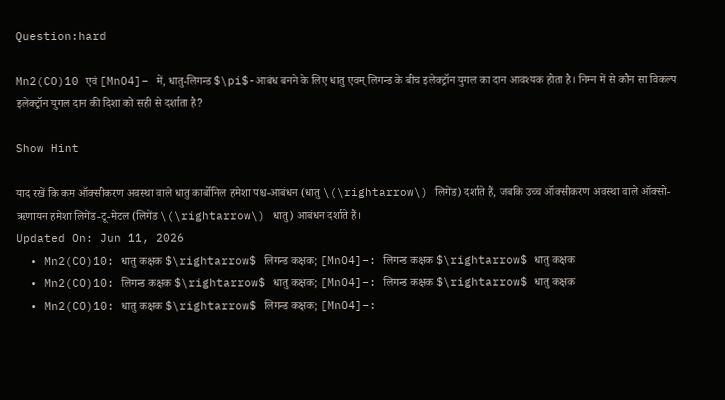Question:hard

Mn2(CO)10 एवं [MnO4]− में, धातु-लिगन्ड $\pi$-आबंध बनने के लिए धातु एवम् लिगन्ड के बीच इलेक्ट्रॉन युगल का दान आवश्यक होता है। निम्न में से कौन सा विकल्प इलेक्ट्रॉन युगल दान की दिशा को सही से दर्शाता है?

Show Hint

याद रखें कि कम ऑक्सीकरण अवस्था वाले धातु कार्बोनिल हमेशा पश्च-आबंधन (धातु \(\rightarrow\) लिगेंड) दर्शाते हैं, जबकि उच्च ऑक्सीकरण अवस्था वाले ऑक्सो-ऋणायन हमेशा लिगेंड-टू-मेटल (लिगेंड \(\rightarrow\) धातु) आबंधन दर्शाते हैं।
Updated On: Jun 11, 2026
  • Mn2(CO)10: धातु कक्षक $\rightarrow$ लिगन्ड कक्षक; [MnO4]−: लिगन्ड कक्षक $\rightarrow$ धातु कक्षक
  • Mn2(CO)10: लिगन्ड कक्षक $\rightarrow$ धातु कक्षक; [MnO4]−: लिगन्ड कक्षक $\rightarrow$ धातु कक्षक
  • Mn2(CO)10: धातु कक्षक $\rightarrow$ लिगन्ड कक्षक; [MnO4]−: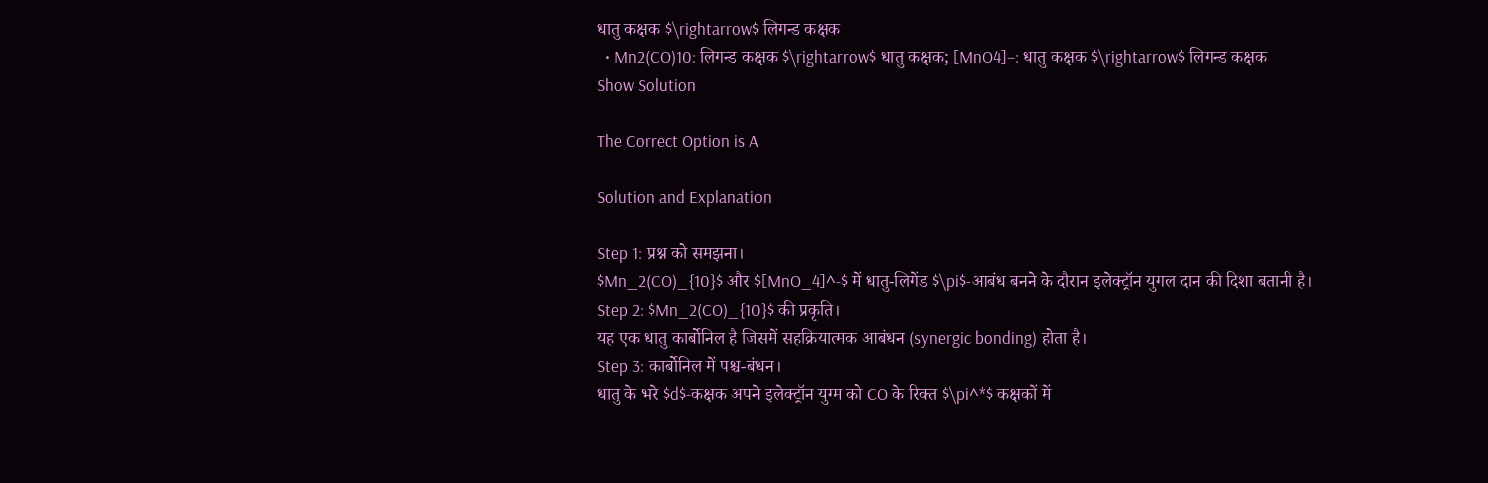धातु कक्षक $\rightarrow$ लिगन्ड कक्षक
  • Mn2(CO)10: लिगन्ड कक्षक $\rightarrow$ धातु कक्षक; [MnO4]−: धातु कक्षक $\rightarrow$ लिगन्ड कक्षक
Show Solution

The Correct Option is A

Solution and Explanation

Step 1: प्रश्न को समझना।
$Mn_2(CO)_{10}$ और $[MnO_4]^-$ में धातु-लिगेंड $\pi$-आबंध बनने के दौरान इलेक्ट्रॉन युगल दान की दिशा बतानी है।
Step 2: $Mn_2(CO)_{10}$ की प्रकृति।
यह एक धातु कार्बोनिल है जिसमें सहक्रियात्मक आबंधन (synergic bonding) होता है।
Step 3: कार्बोनिल में पश्च-बंधन।
धातु के भरे $d$-कक्षक अपने इलेक्ट्रॉन युग्म को CO के रिक्त $\pi^*$ कक्षकों में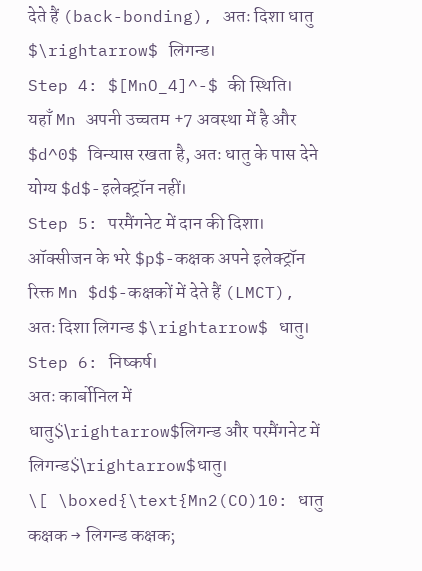देते हैं (back-bonding), अतः दिशा धातु $\rightarrow$ लिगन्ड।
Step 4: $[MnO_4]^-$ की स्थिति।
यहाँ Mn अपनी उच्चतम +7 अवस्था में है और $d^0$ विन्यास रखता है, अतः धातु के पास देने योग्य $d$-इलेक्ट्रॉन नहीं।
Step 5: परमैंगनेट में दान की दिशा।
ऑक्सीजन के भरे $p$-कक्षक अपने इलेक्ट्रॉन रिक्त Mn $d$-कक्षकों में देते हैं (LMCT), अतः दिशा लिगन्ड $\rightarrow$ धातु।
Step 6: निष्कर्ष।
अतः कार्बोनिल में धातु$\rightarrow$लिगन्ड और परमैंगनेट में लिगन्ड$\rightarrow$धातु।
\[ \boxed{\text{Mn2(CO)10: धातु कक्षक → लिगन्ड कक्षक;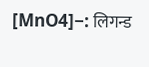[MnO4]−: लिगन्ड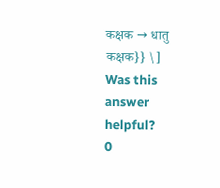कक्षक → धातु कक्षक}} \]
Was this answer helpful?
0